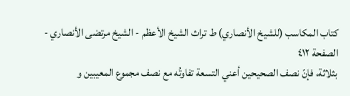كتاب المكاسب (للشيخ الأنصاري) ط تراث الشيخ الأعظم - الشيخ مرتضى الأنصاري - الصفحة ٤١٢
بثلاثة، فإنّ نصف الصحيحين أعني التسعة تفاوتُه مع نصف مجموع المعيبين و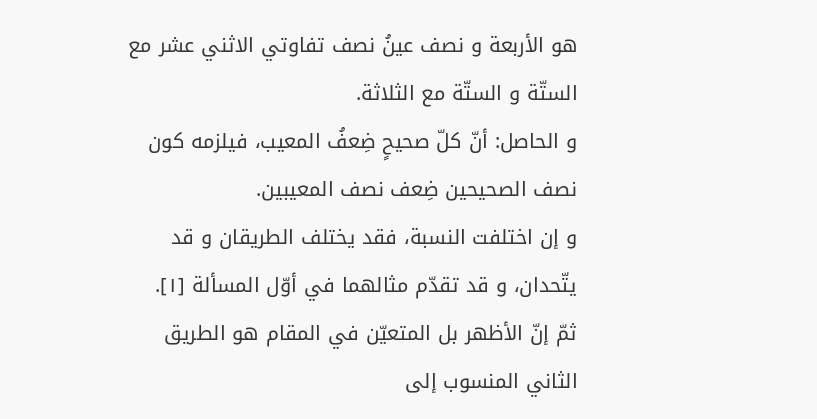هو الأربعة و نصف عينُ نصف تفاوتي الاثني عشر مع الستّة و الستّة مع الثلاثة.
و الحاصل: أنّ كلّ صحيحٍ ضِعفُ المعيب، فيلزمه كون نصف الصحيحين ضِعف نصف المعيبين.
و إن اختلفت النسبة، فقد يختلف الطريقان و قد يتّحدان، و قد تقدّم مثالهما في أوّل المسألة [١].
ثمّ إنّ الأظهر بل المتعيّن في المقام هو الطريق الثاني المنسوب إلى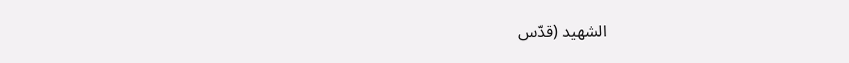الشهيد (قدّس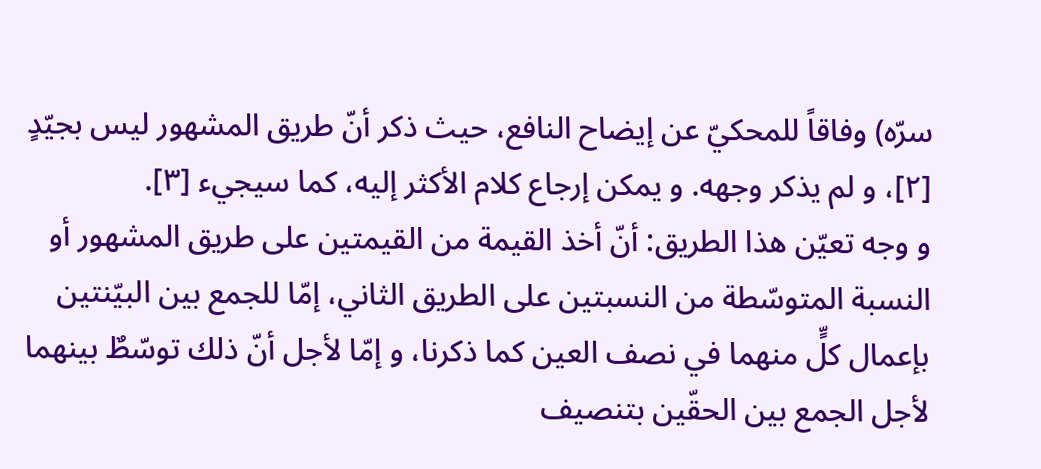سرّه) وفاقاً للمحكيّ عن إيضاح النافع، حيث ذكر أنّ طريق المشهور ليس بجيّدٍ [٢]، و لم يذكر وجهه. و يمكن إرجاع كلام الأكثر إليه، كما سيجيء [٣].
و وجه تعيّن هذا الطريق: أنّ أخذ القيمة من القيمتين على طريق المشهور أو النسبة المتوسّطة من النسبتين على الطريق الثاني، إمّا للجمع بين البيّنتين بإعمال كلٍّ منهما في نصف العين كما ذكرنا، و إمّا لأجل أنّ ذلك توسّطٌ بينهما لأجل الجمع بين الحقّين بتنصيف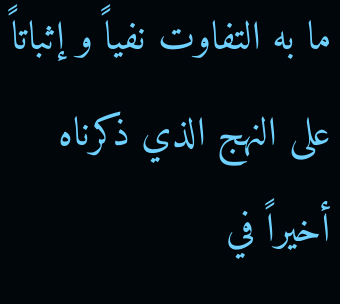ما به التفاوت نفياً و إثباتاً على النهج الذي ذكرناه أخيراً في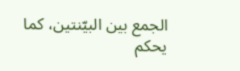الجمع بين البيّنتين، كما يحكم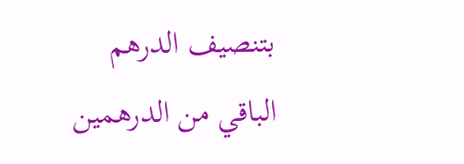بتنصيف الدرهم الباقي من الدرهمين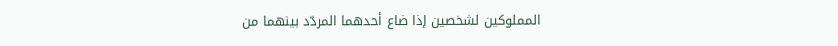المملوكين لشخصين إذا ضاع أحدهما المردّد بينهما من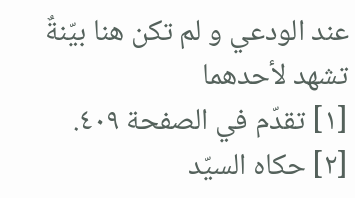عند الودعي و لم تكن هنا بيّنةٌ تشهد لأحدهما
[١] تقدّم في الصفحة ٤٠٩.
[٢] حكاه السيّد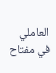العاملي في مفتاح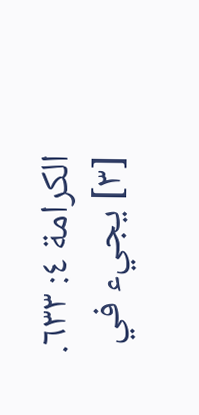الكرامة ٤: ٦٣٣.
[٣] يجيء في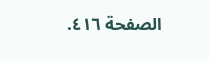الصفحة ٤١٦.